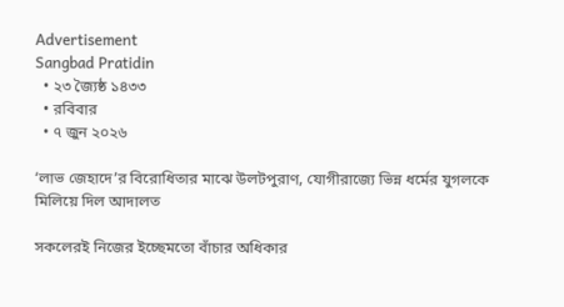Advertisement
Sangbad Pratidin
  • ২৩ জ্যৈষ্ঠ ১৪৩৩
  • রবিবার
  • ৭ জুন ২০২৬

‘লাভ জেহাদে’র বিরোধিতার মাঝে উলটপুরাণ, যোগীরাজ্যে ভিন্ন ধর্মের যুগলকে মিলিয়ে দিল আদালত

সকলেরই নিজের ইচ্ছেমতো বাঁচার অধিকার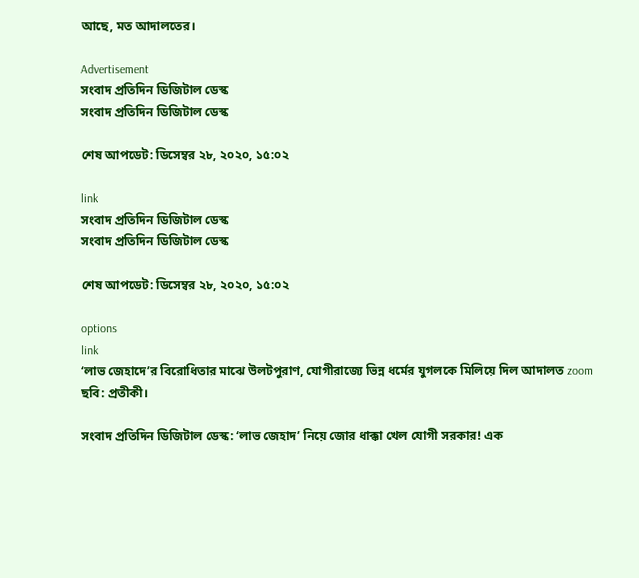আছে, মত আদালতের।

Advertisement
সংবাদ প্রতিদিন ডিজিটাল ডেস্ক
সংবাদ প্রতিদিন ডিজিটাল ডেস্ক

শেষ আপডেট: ডিসেম্বর ২৮, ২০২০, ১৫:০২

link
সংবাদ প্রতিদিন ডিজিটাল ডেস্ক
সংবাদ প্রতিদিন ডিজিটাল ডেস্ক

শেষ আপডেট: ডিসেম্বর ২৮, ২০২০, ১৫:০২

options
link
‘লাভ জেহাদে’র বিরোধিতার মাঝে উলটপুরাণ, যোগীরাজ্যে ভিন্ন ধর্মের যুগলকে মিলিয়ে দিল আদালত zoom
ছবি: প্রতীকী।

সংবাদ প্রতিদিন ডিজিটাল ডেস্ক: ‘লাভ জেহাদ’ নিয়ে জোর ধাক্কা খেল যোগী সরকার! এক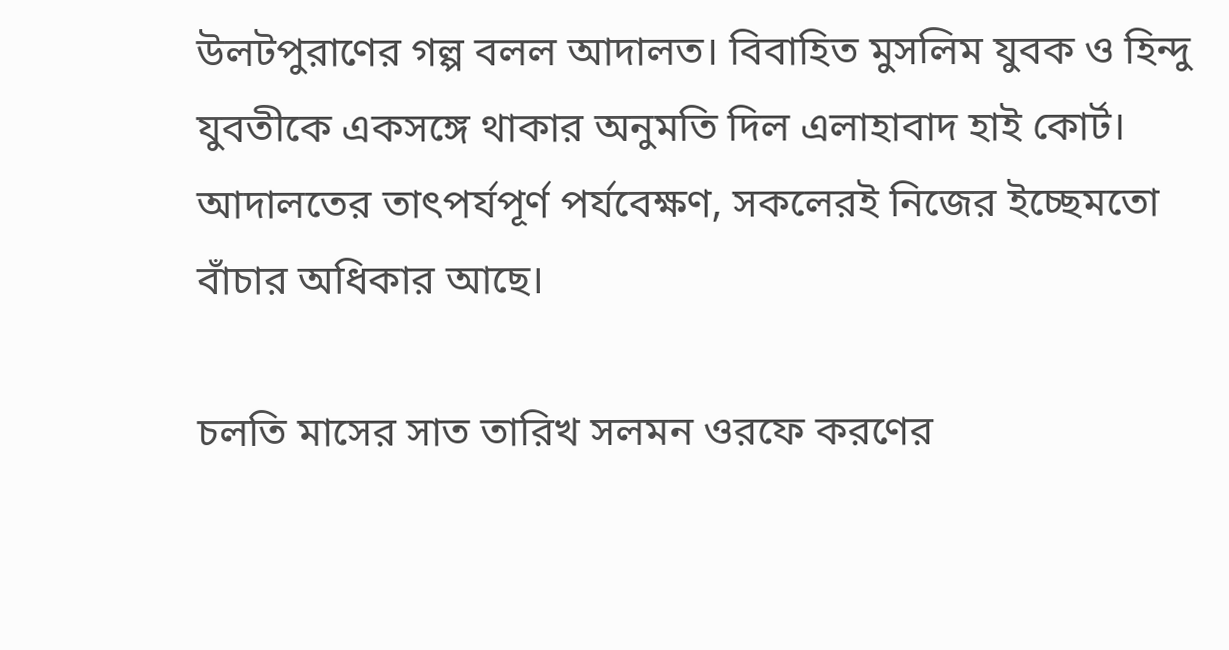উলটপুরাণের গল্প বলল আদালত। বিবাহিত মুসলিম যুবক ও হিন্দু যুবতীকে একসঙ্গে থাকার অনুমতি দিল এলাহাবাদ হাই কোর্ট। আদালতের তাৎপর্যপূর্ণ পর্যবেক্ষণ, সকলেরই নিজের ইচ্ছেমতো বাঁচার অধিকার আছে।

চলতি মাসের সাত তারিখ সলমন ওরফে করণের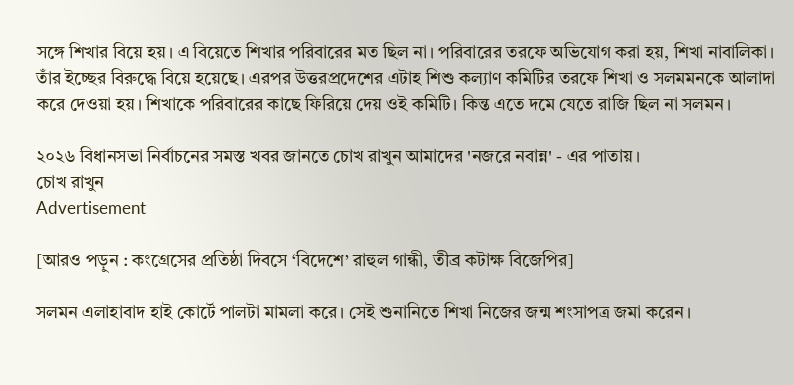সঙ্গে শিখার বিয়ে হয়। এ বিয়েতে শিখার পরিবারের মত ছিল না। পরিবারের তরফে অভিযোগ করা হয়, শিখা নাবালিকা। তাঁর ইচ্ছের বিরুদ্ধে বিয়ে হয়েছে। এরপর উত্তরপ্রদেশের এটাহ শিশু কল্যাণ কমিটির তরফে শিখা ও সলমমনকে আলাদা করে দেওয়া হয়। শিখাকে পরিবারের কাছে ফিরিয়ে দেয় ওই কমিটি। কিন্ত এতে দমে যেতে রাজি ছিল না সলমন।

২০২৬ বিধানসভা নির্বাচনের সমস্ত খবর জানতে চোখ রাখুন আমাদের 'নজরে নবান্ন' - এর পাতায়।
চোখ রাখুন
Advertisement

[আরও পড়ুন : কংগ্রেসের প্রতিষ্ঠা দিবসে ‘বিদেশে’ রাহুল গান্ধী, তীব্র কটাক্ষ বিজেপির]

সলমন এলাহাবাদ হাই কোর্টে পালটা মামলা করে। সেই শুনানিতে শিখা নিজের জন্ম শংসাপত্র জমা করেন।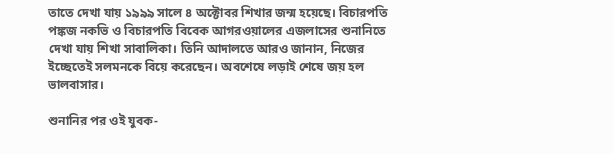তাতে দেখা যায় ১৯৯৯ সালে ৪ অক্টোবর শিখার জন্ম হয়েছে। বিচারপতি পঙ্কজ নকভি ও বিচারপতি বিবেক আগরওয়ালের এজলাসের শুনানিতে দেখা যায় শিখা সাবালিকা। তিনি আদালতে আরও জানান, নিজের ইচ্ছেতেই সলমনকে বিয়ে করেছেন। অবশেষে লড়াই শেষে জয় হল ভালবাসার।

শুনানির পর ওই যুবক-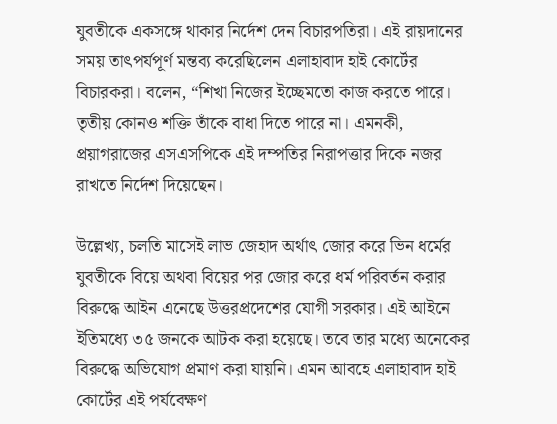যুবতীকে একসঙ্গে থাকার নির্দেশ দেন বিচারপতিরা। এই রায়দানের সময় তাৎপর্যপূর্ণ মন্তব্য করেছিলেন এলাহাবাদ হাই কোর্টের বিচারকরা। বলেন, “শিখা নিজের ইচ্ছেমতো কাজ করতে পারে। তৃতীয় কোনও শক্তি তাঁকে বাধা দিতে পারে না। এমনকী, প্রয়াগরাজের এসএসপিকে এই দম্পতির নিরাপত্তার দিকে নজর রাখতে নির্দেশ দিয়েছেন।

উল্লেখ্য, চলতি মাসেই লাভ জেহাদ অর্থাৎ জোর করে ভিন ধর্মের যুবতীকে বিয়ে অথবা বিয়ের পর জোর করে ধর্ম পরিবর্তন করার বিরুদ্ধে আইন এনেছে উত্তরপ্রদেশের যোগী সরকার। এই আইনে ইতিমধ্যে ৩৫ জনকে আটক করা হয়েছে। তবে তার মধ্যে অনেকের বিরুদ্ধে অভিযোগ প্রমাণ করা যায়নি। এমন আবহে এলাহাবাদ হাই কোর্টের এই পর্যবেক্ষণ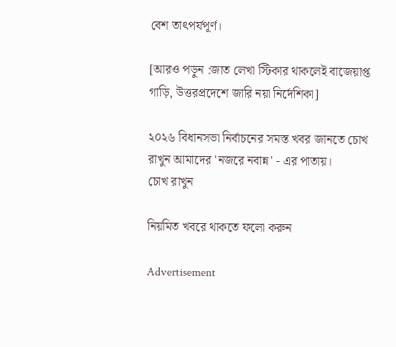বেশ তাৎপর্যপূর্ণ।

[আরও পড়ুন :জাত লেখা স্টিকার থাকলেই বাজেয়াপ্ত গাড়ি, উত্তরপ্রদেশে জারি নয়া নির্দেশিকা]

২০২৬ বিধানসভা নির্বাচনের সমস্ত খবর জানতে চোখ রাখুন আমাদের 'নজরে নবান্ন' - এর পাতায়।
চোখ রাখুন

নিয়মিত খবরে থাকতে ফলো করুন

Advertisement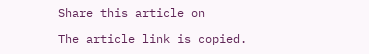Share this article on

The article link is copied.